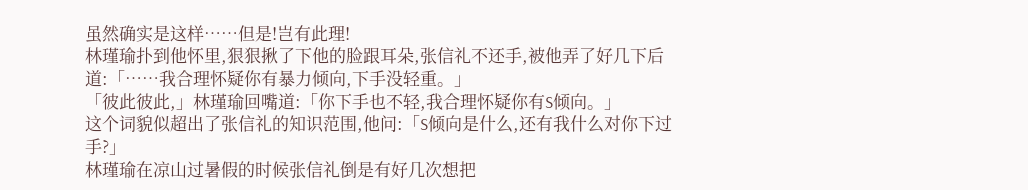虽然确实是这样……但是!岂有此理!
林瑾瑜扑到他怀里,狠狠揪了下他的脸跟耳朵,张信礼不还手,被他弄了好几下后道:「……我合理怀疑你有暴力倾向,下手没轻重。」
「彼此彼此,」林瑾瑜回嘴道:「你下手也不轻,我合理怀疑你有S倾向。」
这个词貌似超出了张信礼的知识范围,他问:「S倾向是什么,还有我什么对你下过手?」
林瑾瑜在凉山过暑假的时候张信礼倒是有好几次想把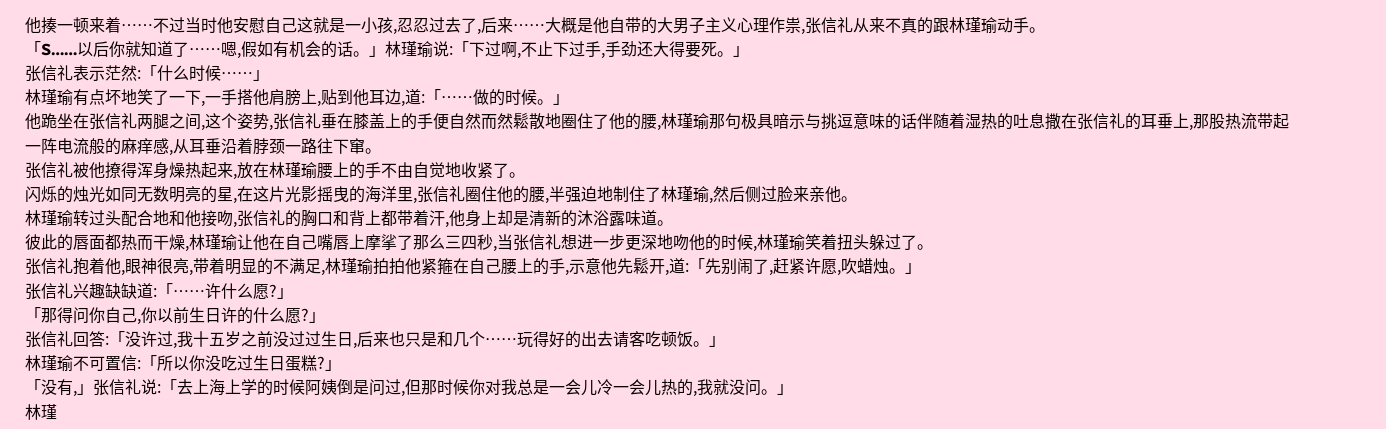他揍一顿来着……不过当时他安慰自己这就是一小孩,忍忍过去了,后来……大概是他自带的大男子主义心理作祟,张信礼从来不真的跟林瑾瑜动手。
「S……以后你就知道了……嗯,假如有机会的话。」林瑾瑜说:「下过啊,不止下过手,手劲还大得要死。」
张信礼表示茫然:「什么时候……」
林瑾瑜有点坏地笑了一下,一手搭他肩膀上,贴到他耳边,道:「……做的时候。」
他跪坐在张信礼两腿之间,这个姿势,张信礼垂在膝盖上的手便自然而然鬆散地圈住了他的腰,林瑾瑜那句极具暗示与挑逗意味的话伴随着湿热的吐息撒在张信礼的耳垂上,那股热流带起一阵电流般的麻痒感,从耳垂沿着脖颈一路往下窜。
张信礼被他撩得浑身燥热起来,放在林瑾瑜腰上的手不由自觉地收紧了。
闪烁的烛光如同无数明亮的星,在这片光影摇曳的海洋里,张信礼圈住他的腰,半强迫地制住了林瑾瑜,然后侧过脸来亲他。
林瑾瑜转过头配合地和他接吻,张信礼的胸口和背上都带着汗,他身上却是清新的沐浴露味道。
彼此的唇面都热而干燥,林瑾瑜让他在自己嘴唇上摩挲了那么三四秒,当张信礼想进一步更深地吻他的时候,林瑾瑜笑着扭头躲过了。
张信礼抱着他,眼神很亮,带着明显的不满足,林瑾瑜拍拍他紧箍在自己腰上的手,示意他先鬆开,道:「先别闹了,赶紧许愿,吹蜡烛。」
张信礼兴趣缺缺道:「……许什么愿?」
「那得问你自己,你以前生日许的什么愿?」
张信礼回答:「没许过,我十五岁之前没过过生日,后来也只是和几个……玩得好的出去请客吃顿饭。」
林瑾瑜不可置信:「所以你没吃过生日蛋糕?」
「没有,」张信礼说:「去上海上学的时候阿姨倒是问过,但那时候你对我总是一会儿冷一会儿热的,我就没问。」
林瑾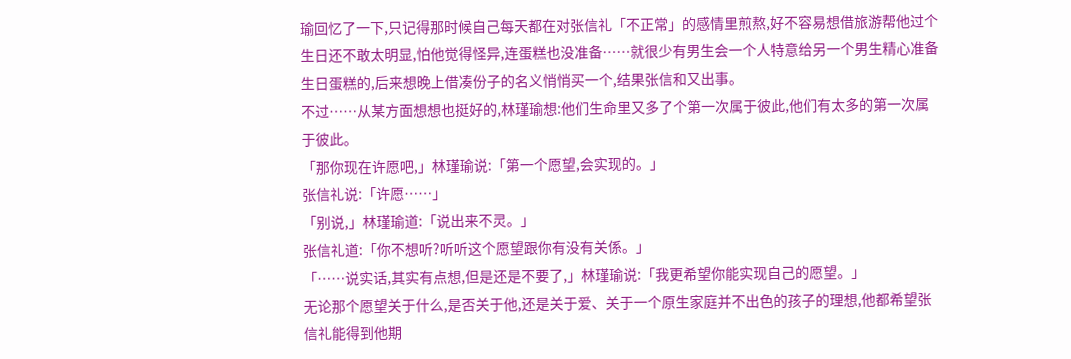瑜回忆了一下,只记得那时候自己每天都在对张信礼「不正常」的感情里煎熬,好不容易想借旅游帮他过个生日还不敢太明显,怕他觉得怪异,连蛋糕也没准备……就很少有男生会一个人特意给另一个男生精心准备生日蛋糕的,后来想晚上借凑份子的名义悄悄买一个,结果张信和又出事。
不过……从某方面想想也挺好的,林瑾瑜想:他们生命里又多了个第一次属于彼此,他们有太多的第一次属于彼此。
「那你现在许愿吧,」林瑾瑜说:「第一个愿望,会实现的。」
张信礼说:「许愿……」
「别说,」林瑾瑜道:「说出来不灵。」
张信礼道:「你不想听?听听这个愿望跟你有没有关係。」
「……说实话,其实有点想,但是还是不要了,」林瑾瑜说:「我更希望你能实现自己的愿望。」
无论那个愿望关于什么,是否关于他,还是关于爱、关于一个原生家庭并不出色的孩子的理想,他都希望张信礼能得到他期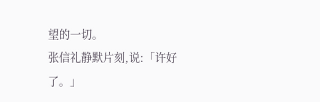望的一切。
张信礼静默片刻,说:「许好了。」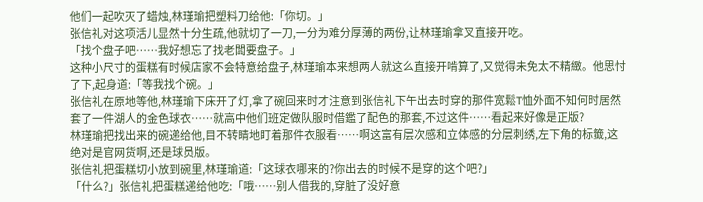他们一起吹灭了蜡烛,林瑾瑜把塑料刀给他:「你切。」
张信礼对这项活儿显然十分生疏,他就切了一刀,一分为难分厚薄的两份,让林瑾瑜拿叉直接开吃。
「找个盘子吧……我好想忘了找老闆要盘子。」
这种小尺寸的蛋糕有时候店家不会特意给盘子,林瑾瑜本来想两人就这么直接开啃算了,又觉得未免太不精緻。他思忖了下,起身道:「等我找个碗。」
张信礼在原地等他,林瑾瑜下床开了灯,拿了碗回来时才注意到张信礼下午出去时穿的那件宽鬆T恤外面不知何时居然套了一件湖人的金色球衣……就高中他们班定做队服时借鑑了配色的那套,不过这件……看起来好像是正版?
林瑾瑜把找出来的碗递给他,目不转睛地盯着那件衣服看……啊这富有层次感和立体感的分层刺绣,左下角的标籤,这绝对是官网货啊,还是球员版。
张信礼把蛋糕切小放到碗里,林瑾瑜道:「这球衣哪来的?你出去的时候不是穿的这个吧?」
「什么?」张信礼把蛋糕递给他吃:「哦……别人借我的,穿脏了没好意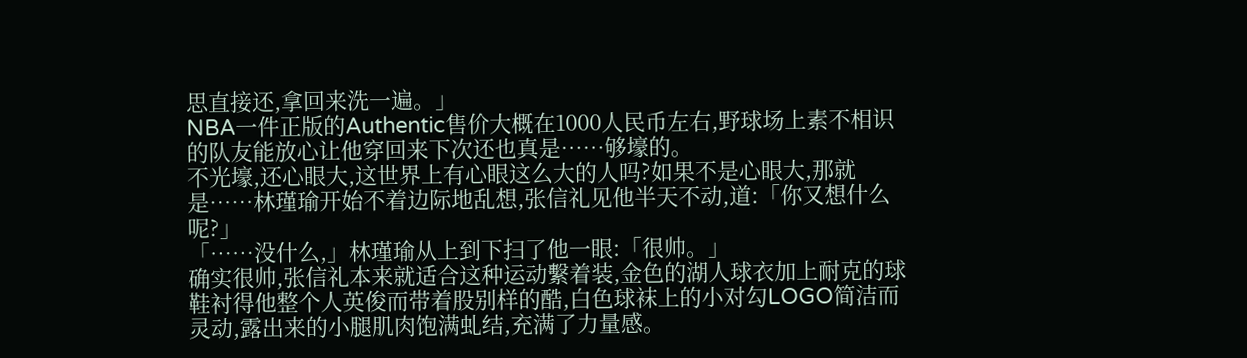思直接还,拿回来洗一遍。」
NBA一件正版的Authentic售价大概在1000人民币左右,野球场上素不相识的队友能放心让他穿回来下次还也真是……够壕的。
不光壕,还心眼大,这世界上有心眼这么大的人吗?如果不是心眼大,那就是……林瑾瑜开始不着边际地乱想,张信礼见他半天不动,道:「你又想什么呢?」
「……没什么,」林瑾瑜从上到下扫了他一眼:「很帅。」
确实很帅,张信礼本来就适合这种运动繫着装,金色的湖人球衣加上耐克的球鞋衬得他整个人英俊而带着股别样的酷,白色球袜上的小对勾LOGO简洁而灵动,露出来的小腿肌肉饱满虬结,充满了力量感。